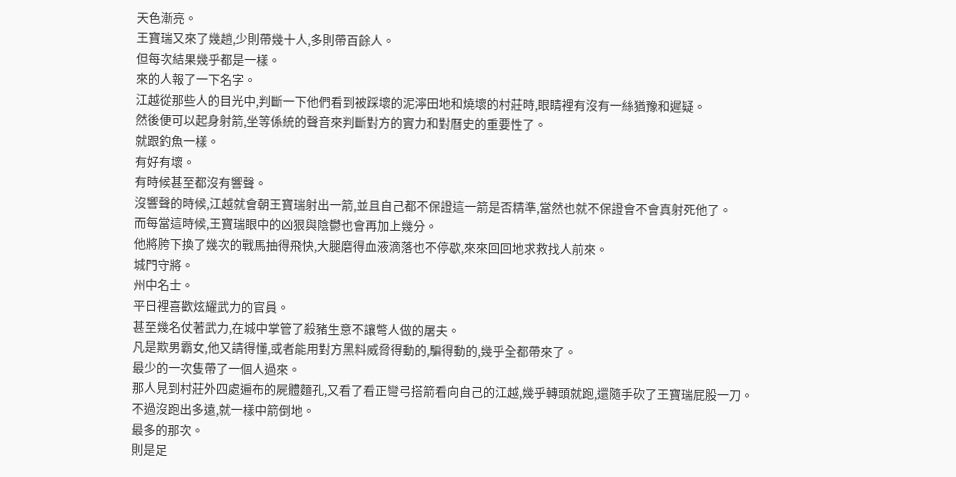天色漸亮。
王寶瑞又來了幾趟,少則帶幾十人,多則帶百餘人。
但每次結果幾乎都是一樣。
來的人報了一下名字。
江越從那些人的目光中,判斷一下他們看到被踩壞的泥濘田地和燒壞的村莊時,眼睛裡有沒有一絲猶豫和遲疑。
然後便可以起身射箭,坐等係統的聲音來判斷對方的實力和對曆史的重要性了。
就跟釣魚一樣。
有好有壞。
有時候甚至都沒有響聲。
沒響聲的時候,江越就會朝王寶瑞射出一箭,並且自己都不保證這一箭是否精準,當然也就不保證會不會真射死他了。
而每當這時候,王寶瑞眼中的凶狠與陰鬱也會再加上幾分。
他將胯下換了幾次的戰馬抽得飛快,大腿磨得血液滴落也不停歇,來來回回地求救找人前來。
城門守將。
州中名士。
平日裡喜歡炫耀武力的官員。
甚至幾名仗著武力,在城中掌管了殺豬生意不讓彆人做的屠夫。
凡是欺男霸女,他又請得懂,或者能用對方黑料威脅得動的,騙得動的,幾乎全都帶來了。
最少的一次隻帶了一個人過來。
那人見到村莊外四處遍布的屍體麵孔,又看了看正彎弓搭箭看向自己的江越,幾乎轉頭就跑,還隨手砍了王寶瑞屁股一刀。
不過沒跑出多遠,就一樣中箭倒地。
最多的那次。
則是足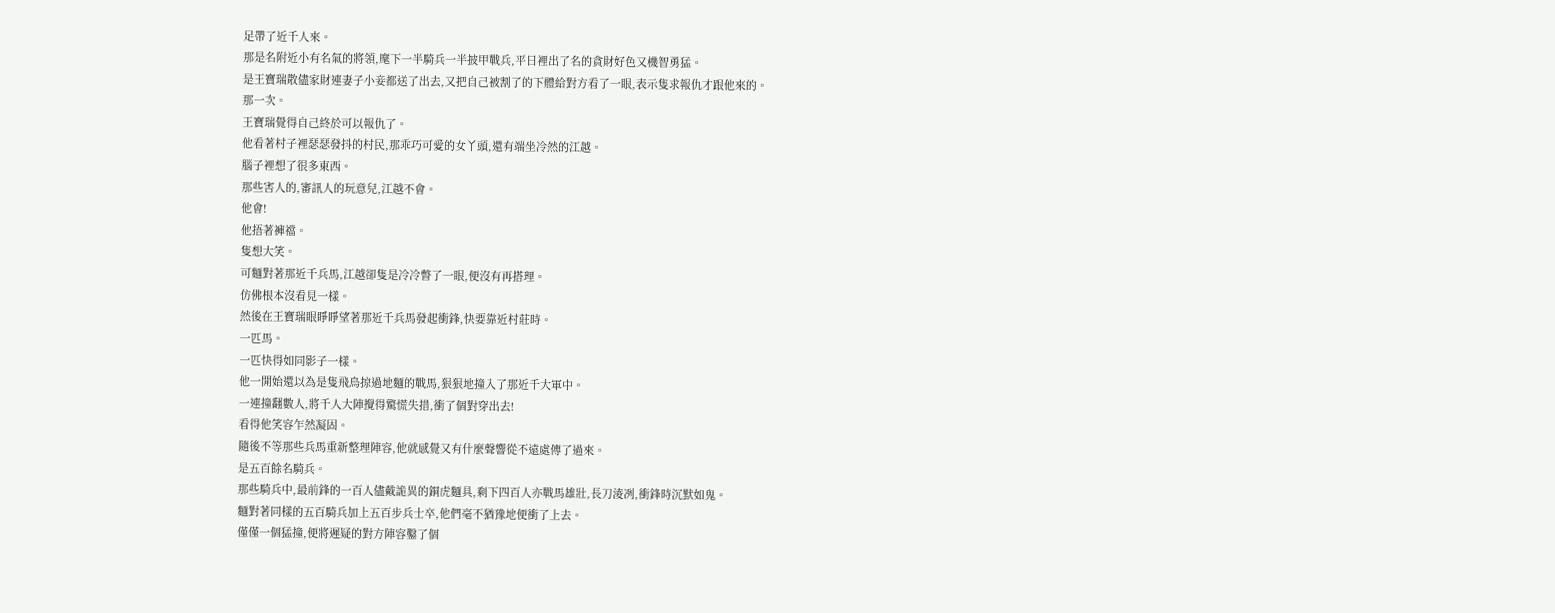足帶了近千人來。
那是名附近小有名氣的將領,麾下一半騎兵一半披甲戰兵,平日裡出了名的貪財好色又機智勇猛。
是王寶瑞散儘家財連妻子小妾都送了出去,又把自己被割了的下體給對方看了一眼,表示隻求報仇才跟他來的。
那一次。
王寶瑞覺得自己終於可以報仇了。
他看著村子裡瑟瑟發抖的村民,那乖巧可愛的女丫頭,還有端坐冷然的江越。
腦子裡想了很多東西。
那些害人的,審訊人的玩意兒,江越不會。
他會!
他捂著褲襠。
隻想大笑。
可麵對著那近千兵馬,江越卻隻是冷冷瞥了一眼,便沒有再搭理。
仿佛根本沒看見一樣。
然後在王寶瑞眼睜睜望著那近千兵馬發起衝鋒,快要靠近村莊時。
一匹馬。
一匹快得如同影子一樣。
他一開始還以為是隻飛鳥掠過地麵的戰馬,狠狠地撞入了那近千大軍中。
一連撞翻數人,將千人大陣攪得驚慌失措,衝了個對穿出去!
看得他笑容乍然凝固。
隨後不等那些兵馬重新整理陣容,他就感覺又有什麼聲響從不遠處傳了過來。
是五百餘名騎兵。
那些騎兵中,最前鋒的一百人儘戴詭異的銅虎麵具,剩下四百人亦戰馬雄壯,長刀淩冽,衝鋒時沉默如鬼。
麵對著同樣的五百騎兵加上五百步兵士卒,他們毫不猶豫地便衝了上去。
僅僅一個猛撞,便將遲疑的對方陣容鑿了個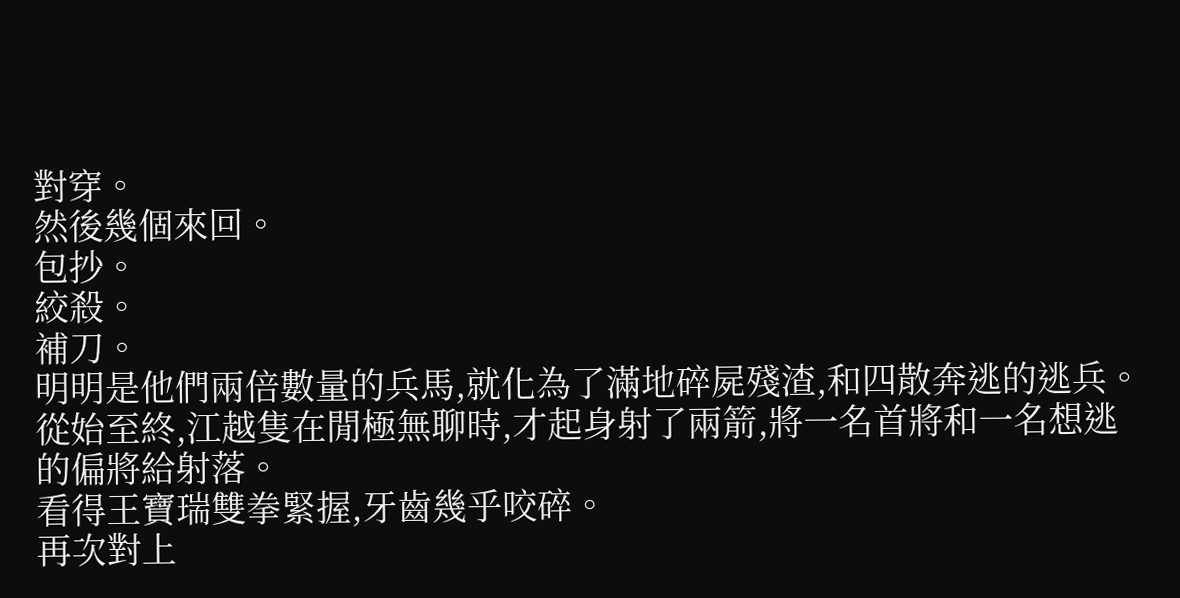對穿。
然後幾個來回。
包抄。
絞殺。
補刀。
明明是他們兩倍數量的兵馬,就化為了滿地碎屍殘渣,和四散奔逃的逃兵。
從始至終,江越隻在閒極無聊時,才起身射了兩箭,將一名首將和一名想逃的偏將給射落。
看得王寶瑞雙拳緊握,牙齒幾乎咬碎。
再次對上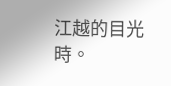江越的目光時。